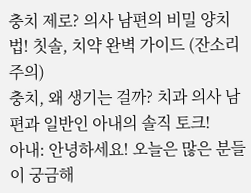충치 제로? 의사 남편의 비밀 양치법! 칫솔, 치약 완벽 가이드 (잔소리 주의)
충치, 왜 생기는 걸까? 치과 의사 남편과 일반인 아내의 솔직 토크!
아내: 안녕하세요! 오늘은 많은 분들이 궁금해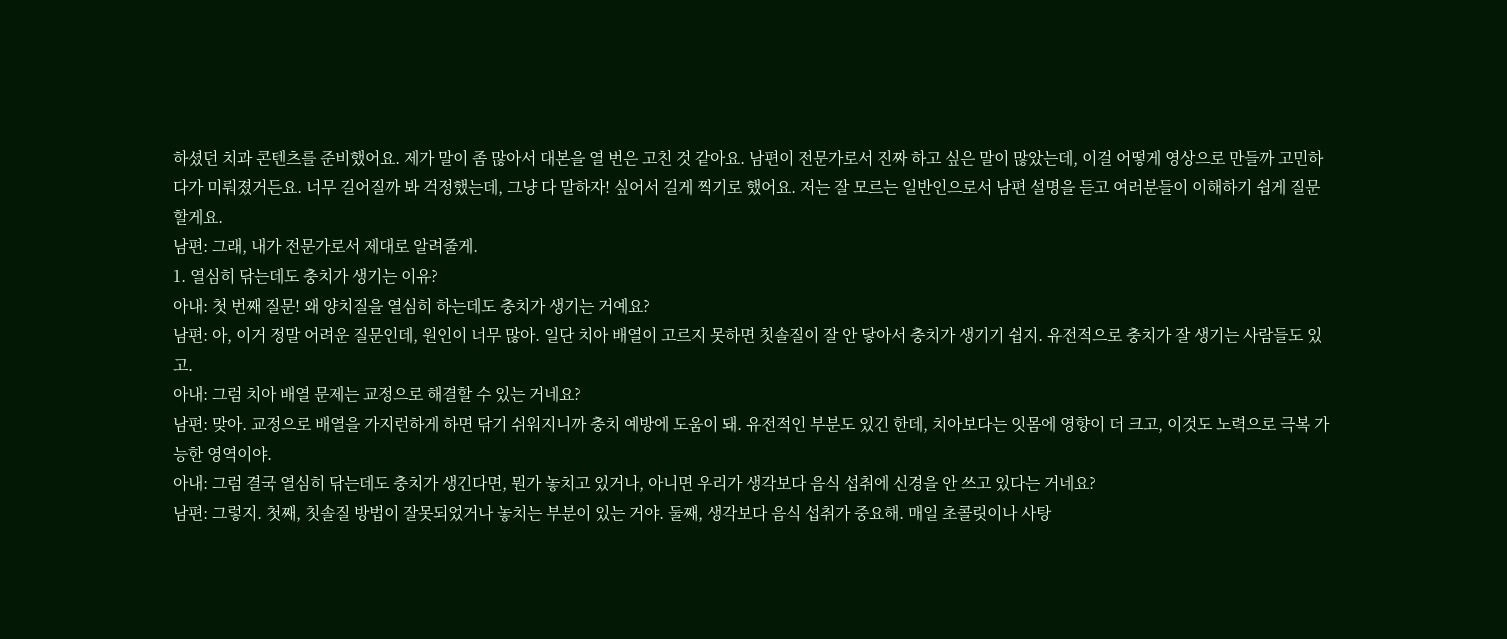하셨던 치과 콘텐츠를 준비했어요. 제가 말이 좀 많아서 대본을 열 번은 고친 것 같아요. 남편이 전문가로서 진짜 하고 싶은 말이 많았는데, 이걸 어떻게 영상으로 만들까 고민하다가 미뤄졌거든요. 너무 길어질까 봐 걱정했는데, 그냥 다 말하자! 싶어서 길게 찍기로 했어요. 저는 잘 모르는 일반인으로서 남편 설명을 듣고 여러분들이 이해하기 쉽게 질문할게요.
남편: 그래, 내가 전문가로서 제대로 알려줄게.
1. 열심히 닦는데도 충치가 생기는 이유?
아내: 첫 번째 질문! 왜 양치질을 열심히 하는데도 충치가 생기는 거예요?
남편: 아, 이거 정말 어려운 질문인데, 원인이 너무 많아. 일단 치아 배열이 고르지 못하면 칫솔질이 잘 안 닿아서 충치가 생기기 쉽지. 유전적으로 충치가 잘 생기는 사람들도 있고.
아내: 그럼 치아 배열 문제는 교정으로 해결할 수 있는 거네요?
남편: 맞아. 교정으로 배열을 가지런하게 하면 닦기 쉬워지니까 충치 예방에 도움이 돼. 유전적인 부분도 있긴 한데, 치아보다는 잇몸에 영향이 더 크고, 이것도 노력으로 극복 가능한 영역이야.
아내: 그럼 결국 열심히 닦는데도 충치가 생긴다면, 뭔가 놓치고 있거나, 아니면 우리가 생각보다 음식 섭취에 신경을 안 쓰고 있다는 거네요?
남편: 그렇지. 첫째, 칫솔질 방법이 잘못되었거나 놓치는 부분이 있는 거야. 둘째, 생각보다 음식 섭취가 중요해. 매일 초콜릿이나 사탕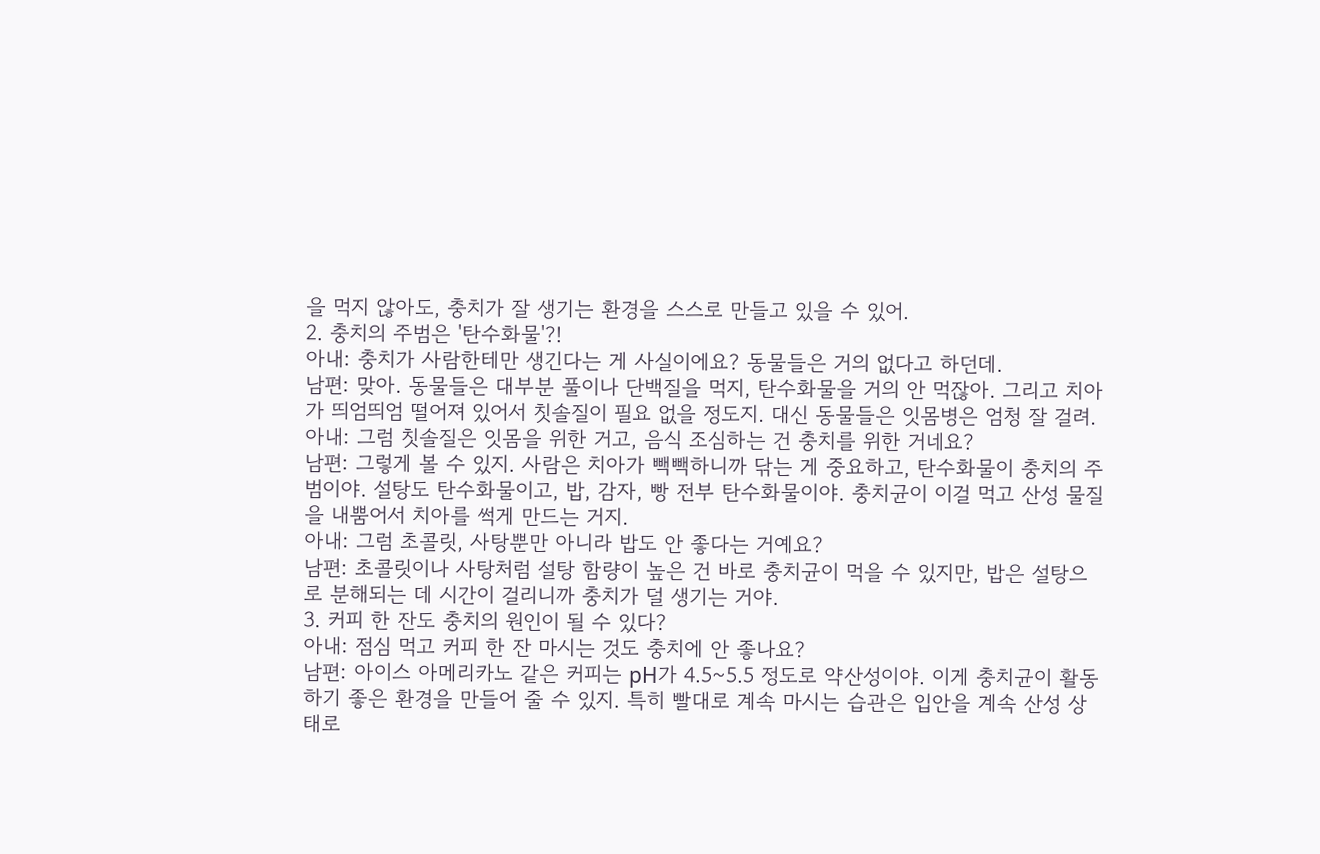을 먹지 않아도, 충치가 잘 생기는 환경을 스스로 만들고 있을 수 있어.
2. 충치의 주범은 '탄수화물'?!
아내: 충치가 사람한테만 생긴다는 게 사실이에요? 동물들은 거의 없다고 하던데.
남편: 맞아. 동물들은 대부분 풀이나 단백질을 먹지, 탄수화물을 거의 안 먹잖아. 그리고 치아가 띄엄띄엄 떨어져 있어서 칫솔질이 필요 없을 정도지. 대신 동물들은 잇몸병은 엄청 잘 걸려.
아내: 그럼 칫솔질은 잇몸을 위한 거고, 음식 조심하는 건 충치를 위한 거네요?
남편: 그렇게 볼 수 있지. 사람은 치아가 빽빽하니까 닦는 게 중요하고, 탄수화물이 충치의 주범이야. 설탕도 탄수화물이고, 밥, 감자, 빵 전부 탄수화물이야. 충치균이 이걸 먹고 산성 물질을 내뿜어서 치아를 썩게 만드는 거지.
아내: 그럼 초콜릿, 사탕뿐만 아니라 밥도 안 좋다는 거예요?
남편: 초콜릿이나 사탕처럼 설탕 함량이 높은 건 바로 충치균이 먹을 수 있지만, 밥은 설탕으로 분해되는 데 시간이 걸리니까 충치가 덜 생기는 거야.
3. 커피 한 잔도 충치의 원인이 될 수 있다?
아내: 점심 먹고 커피 한 잔 마시는 것도 충치에 안 좋나요?
남편: 아이스 아메리카노 같은 커피는 pH가 4.5~5.5 정도로 약산성이야. 이게 충치균이 활동하기 좋은 환경을 만들어 줄 수 있지. 특히 빨대로 계속 마시는 습관은 입안을 계속 산성 상태로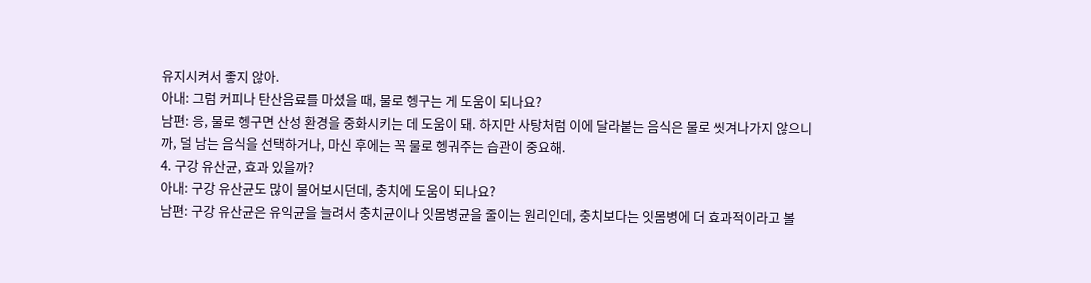유지시켜서 좋지 않아.
아내: 그럼 커피나 탄산음료를 마셨을 때, 물로 헹구는 게 도움이 되나요?
남편: 응, 물로 헹구면 산성 환경을 중화시키는 데 도움이 돼. 하지만 사탕처럼 이에 달라붙는 음식은 물로 씻겨나가지 않으니까, 덜 남는 음식을 선택하거나, 마신 후에는 꼭 물로 헹궈주는 습관이 중요해.
4. 구강 유산균, 효과 있을까?
아내: 구강 유산균도 많이 물어보시던데, 충치에 도움이 되나요?
남편: 구강 유산균은 유익균을 늘려서 충치균이나 잇몸병균을 줄이는 원리인데, 충치보다는 잇몸병에 더 효과적이라고 볼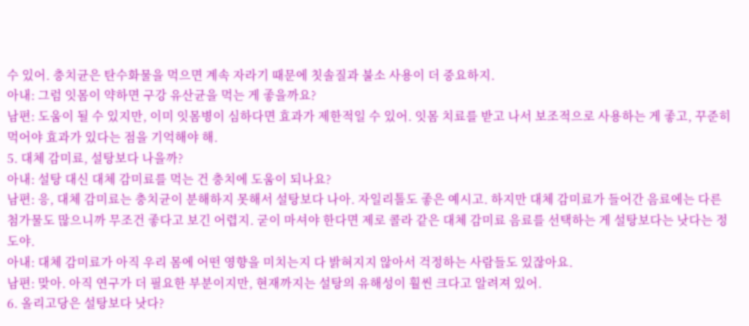수 있어. 충치균은 탄수화물을 먹으면 계속 자라기 때문에 칫솔질과 불소 사용이 더 중요하지.
아내: 그럼 잇몸이 약하면 구강 유산균을 먹는 게 좋을까요?
남편: 도움이 될 수 있지만, 이미 잇몸병이 심하다면 효과가 제한적일 수 있어. 잇몸 치료를 받고 나서 보조적으로 사용하는 게 좋고, 꾸준히 먹어야 효과가 있다는 점을 기억해야 해.
5. 대체 감미료, 설탕보다 나을까?
아내: 설탕 대신 대체 감미료를 먹는 건 충치에 도움이 되나요?
남편: 응, 대체 감미료는 충치균이 분해하지 못해서 설탕보다 나아. 자일리톨도 좋은 예시고. 하지만 대체 감미료가 들어간 음료에는 다른 첨가물도 많으니까 무조건 좋다고 보긴 어렵지. 굳이 마셔야 한다면 제로 콜라 같은 대체 감미료 음료를 선택하는 게 설탕보다는 낫다는 정도야.
아내: 대체 감미료가 아직 우리 몸에 어떤 영향을 미치는지 다 밝혀지지 않아서 걱정하는 사람들도 있잖아요.
남편: 맞아. 아직 연구가 더 필요한 부분이지만, 현재까지는 설탕의 유해성이 훨씬 크다고 알려져 있어.
6. 올리고당은 설탕보다 낫다?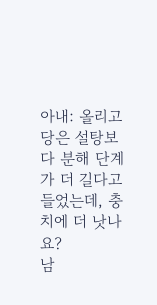아내: 올리고당은 설탕보다 분해 단계가 더 길다고 들었는데, 충치에 더 낫나요?
남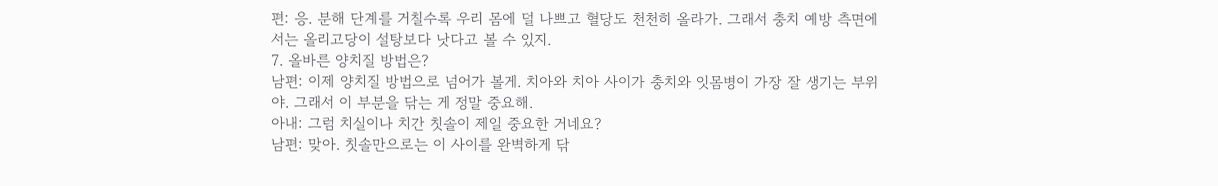편: 응. 분해 단계를 거칠수록 우리 몸에 덜 나쁘고 혈당도 천천히 올라가. 그래서 충치 예방 측면에서는 올리고당이 설탕보다 낫다고 볼 수 있지.
7. 올바른 양치질 방법은?
남편: 이제 양치질 방법으로 넘어가 볼게. 치아와 치아 사이가 충치와 잇몸병이 가장 잘 생기는 부위야. 그래서 이 부분을 닦는 게 정말 중요해.
아내: 그럼 치실이나 치간 칫솔이 제일 중요한 거네요?
남편: 맞아. 칫솔만으로는 이 사이를 완벽하게 닦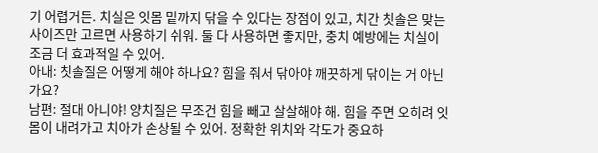기 어렵거든. 치실은 잇몸 밑까지 닦을 수 있다는 장점이 있고, 치간 칫솔은 맞는 사이즈만 고르면 사용하기 쉬워. 둘 다 사용하면 좋지만, 충치 예방에는 치실이 조금 더 효과적일 수 있어.
아내: 칫솔질은 어떻게 해야 하나요? 힘을 줘서 닦아야 깨끗하게 닦이는 거 아닌가요?
남편: 절대 아니야! 양치질은 무조건 힘을 빼고 살살해야 해. 힘을 주면 오히려 잇몸이 내려가고 치아가 손상될 수 있어. 정확한 위치와 각도가 중요하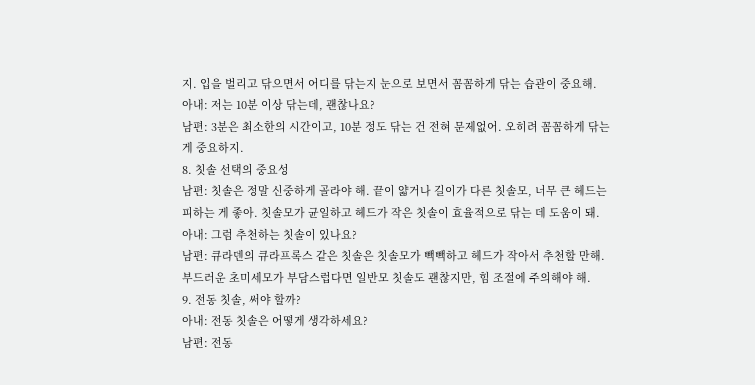지. 입을 벌리고 닦으면서 어디를 닦는지 눈으로 보면서 꼼꼼하게 닦는 습관이 중요해.
아내: 저는 10분 이상 닦는데, 괜찮나요?
남편: 3분은 최소한의 시간이고, 10분 정도 닦는 건 전혀 문제없어. 오히려 꼼꼼하게 닦는 게 중요하지.
8. 칫솔 선택의 중요성
남편: 칫솔은 정말 신중하게 골라야 해. 끝이 얇거나 길이가 다른 칫솔모, 너무 큰 헤드는 피하는 게 좋아. 칫솔모가 균일하고 헤드가 작은 칫솔이 효율적으로 닦는 데 도움이 돼.
아내: 그럼 추천하는 칫솔이 있나요?
남편: 큐라덴의 큐라프록스 같은 칫솔은 칫솔모가 빽빽하고 헤드가 작아서 추천할 만해. 부드러운 초미세모가 부담스럽다면 일반모 칫솔도 괜찮지만, 힘 조절에 주의해야 해.
9. 전동 칫솔, 써야 할까?
아내: 전동 칫솔은 어떻게 생각하세요?
남편: 전동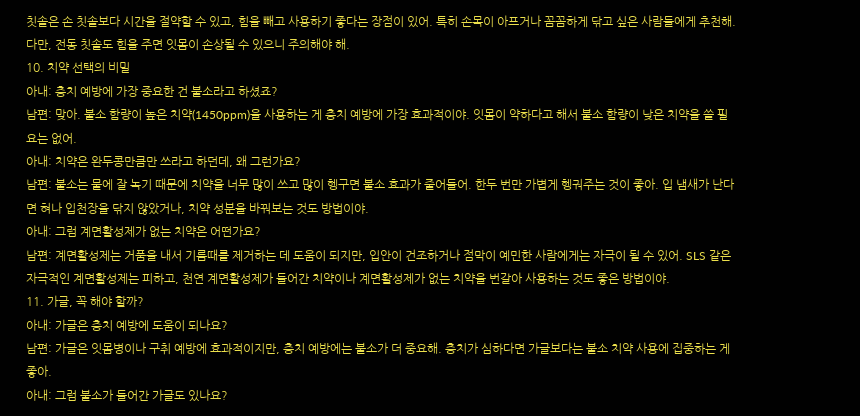칫솔은 손 칫솔보다 시간을 절약할 수 있고, 힘을 빼고 사용하기 좋다는 장점이 있어. 특히 손목이 아프거나 꼼꼼하게 닦고 싶은 사람들에게 추천해. 다만, 전동 칫솔도 힘을 주면 잇몸이 손상될 수 있으니 주의해야 해.
10. 치약 선택의 비밀
아내: 충치 예방에 가장 중요한 건 불소라고 하셨죠?
남편: 맞아. 불소 함량이 높은 치약(1450ppm)을 사용하는 게 충치 예방에 가장 효과적이야. 잇몸이 약하다고 해서 불소 함량이 낮은 치약을 쓸 필요는 없어.
아내: 치약은 완두콩만큼만 쓰라고 하던데, 왜 그런가요?
남편: 불소는 물에 잘 녹기 때문에 치약을 너무 많이 쓰고 많이 헹구면 불소 효과가 줄어들어. 한두 번만 가볍게 헹궈주는 것이 좋아. 입 냄새가 난다면 혀나 입천장을 닦지 않았거나, 치약 성분을 바꿔보는 것도 방법이야.
아내: 그럼 계면활성제가 없는 치약은 어떤가요?
남편: 계면활성제는 거품을 내서 기름때를 제거하는 데 도움이 되지만, 입안이 건조하거나 점막이 예민한 사람에게는 자극이 될 수 있어. SLS 같은 자극적인 계면활성제는 피하고, 천연 계면활성제가 들어간 치약이나 계면활성제가 없는 치약을 번갈아 사용하는 것도 좋은 방법이야.
11. 가글, 꼭 해야 할까?
아내: 가글은 충치 예방에 도움이 되나요?
남편: 가글은 잇몸병이나 구취 예방에 효과적이지만, 충치 예방에는 불소가 더 중요해. 충치가 심하다면 가글보다는 불소 치약 사용에 집중하는 게 좋아.
아내: 그럼 불소가 들어간 가글도 있나요?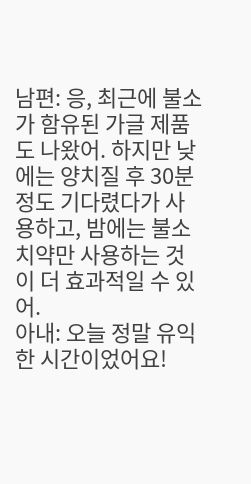남편: 응, 최근에 불소가 함유된 가글 제품도 나왔어. 하지만 낮에는 양치질 후 30분 정도 기다렸다가 사용하고, 밤에는 불소 치약만 사용하는 것이 더 효과적일 수 있어.
아내: 오늘 정말 유익한 시간이었어요!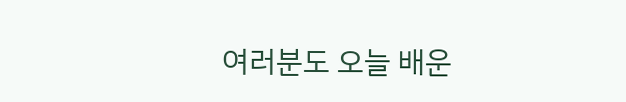여러분도 오늘 배운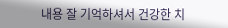내용 잘 기억하셔서 건강한 치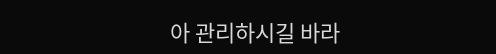아 관리하시길 바라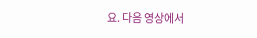요. 다음 영상에서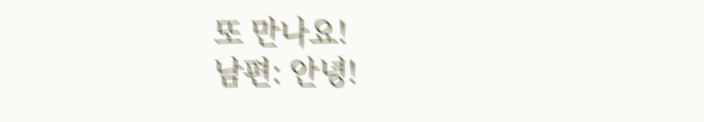또 만나요!
남편: 안녕!